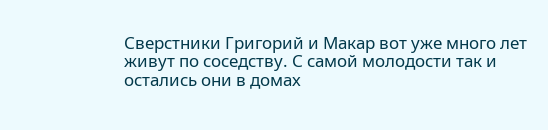Сверстники Григорий и Макар вот уже много лет живут по соседству. С самой молодости так и остались они в домах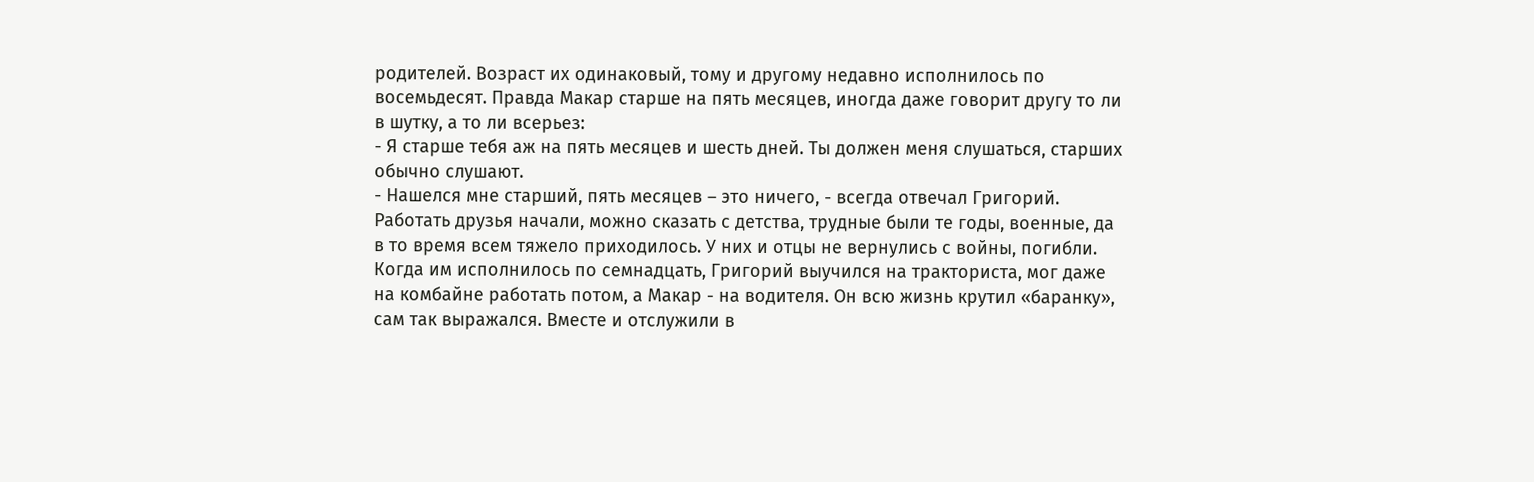родителей. Возраст их одинаковый, тому и другому недавно исполнилось по восемьдесят. Правда Макар старше на пять месяцев, иногда даже говорит другу то ли в шутку, а то ли всерьез:
- Я старше тебя аж на пять месяцев и шесть дней. Ты должен меня слушаться, старших обычно слушают.
- Нашелся мне старший, пять месяцев – это ничего, - всегда отвечал Григорий.
Работать друзья начали, можно сказать с детства, трудные были те годы, военные, да в то время всем тяжело приходилось. У них и отцы не вернулись с войны, погибли.
Когда им исполнилось по семнадцать, Григорий выучился на тракториста, мог даже на комбайне работать потом, а Макар - на водителя. Он всю жизнь крутил «баранку», сам так выражался. Вместе и отслужили в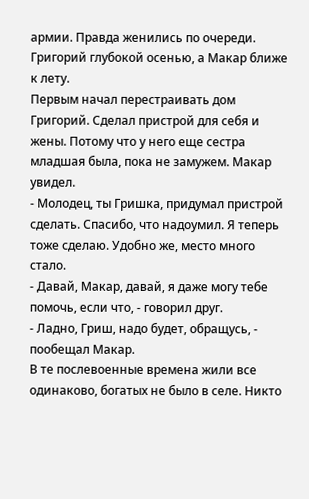армии. Правда женились по очереди. Григорий глубокой осенью, а Макар ближе к лету.
Первым начал перестраивать дом Григорий. Сделал пристрой для себя и жены. Потому что у него еще сестра младшая была, пока не замужем. Макар увидел.
- Молодец, ты Гришка, придумал пристрой сделать. Спасибо, что надоумил. Я теперь тоже сделаю. Удобно же, место много стало.
- Давай, Макар, давай, я даже могу тебе помочь, если что, - говорил друг.
- Ладно, Гриш, надо будет, обращусь, - пообещал Макар.
В те послевоенные времена жили все одинаково, богатых не было в селе. Никто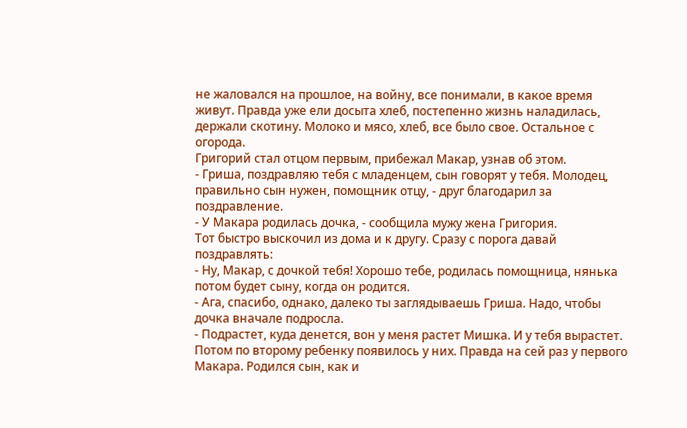не жаловался на прошлое, на войну, все понимали, в какое время живут. Правда уже ели досыта хлеб, постепенно жизнь наладилась, держали скотину. Молоко и мясо, хлеб, все было свое. Остальное с огорода.
Григорий стал отцом первым, прибежал Макар, узнав об этом.
- Гриша, поздравляю тебя с младенцем, сын говорят у тебя. Молодец, правильно сын нужен, помощник отцу, - друг благодарил за поздравление.
- У Макара родилась дочка, - сообщила мужу жена Григория.
Тот быстро выскочил из дома и к другу. Сразу с порога давай поздравлять:
- Ну, Макар, с дочкой тебя! Хорошо тебе, родилась помощница, нянька потом будет сыну, когда он родится.
- Ага, спасибо, однако, далеко ты заглядываешь Гриша. Надо, чтобы дочка вначале подросла.
- Подрастет, куда денется, вон у меня растет Мишка. И у тебя вырастет.
Потом по второму ребенку появилось у них. Правда на сей раз у первого Макара. Родился сын, как и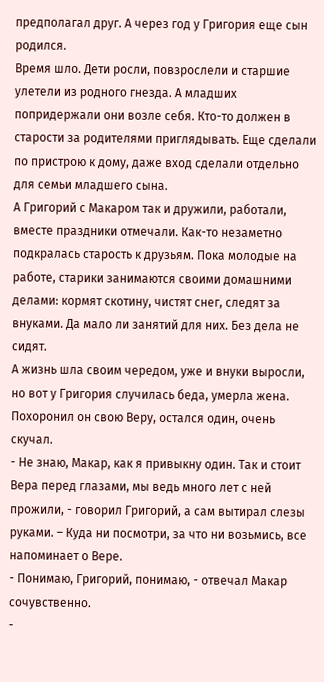предполагал друг. А через год у Григория еще сын родился.
Время шло. Дети росли, повзрослели и старшие улетели из родного гнезда. А младших попридержали они возле себя. Кто-то должен в старости за родителями приглядывать. Еще сделали по пристрою к дому, даже вход сделали отдельно для семьи младшего сына.
А Григорий с Макаром так и дружили, работали, вместе праздники отмечали. Как-то незаметно подкралась старость к друзьям. Пока молодые на работе, старики занимаются своими домашними делами: кормят скотину, чистят снег, следят за внуками. Да мало ли занятий для них. Без дела не сидят.
А жизнь шла своим чередом, уже и внуки выросли, но вот у Григория случилась беда, умерла жена. Похоронил он свою Веру, остался один, очень скучал.
- Не знаю, Макар, как я привыкну один. Так и стоит Вера перед глазами, мы ведь много лет с ней прожили, - говорил Григорий, а сам вытирал слезы руками. – Куда ни посмотри, за что ни возьмись, все напоминает о Вере.
- Понимаю, Григорий, понимаю, - отвечал Макар сочувственно.
-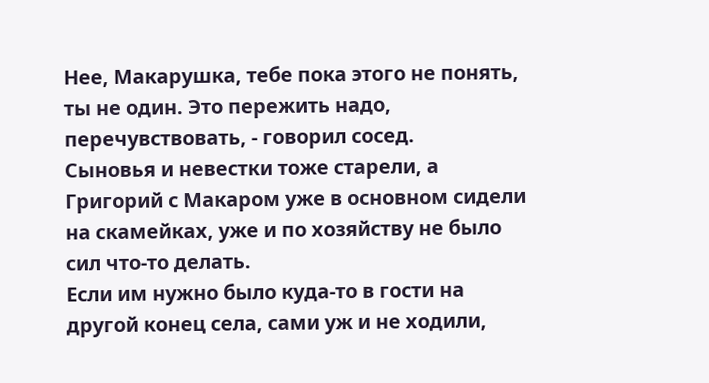Нее, Макарушка, тебе пока этого не понять, ты не один. Это пережить надо, перечувствовать, - говорил сосед.
Сыновья и невестки тоже старели, а Григорий с Макаром уже в основном сидели на скамейках, уже и по хозяйству не было сил что-то делать.
Если им нужно было куда-то в гости на другой конец села, сами уж и не ходили,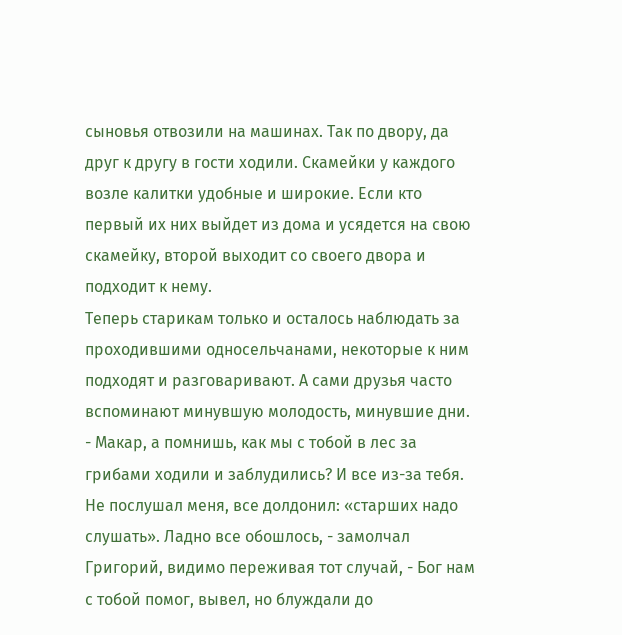сыновья отвозили на машинах. Так по двору, да друг к другу в гости ходили. Скамейки у каждого возле калитки удобные и широкие. Если кто первый их них выйдет из дома и усядется на свою скамейку, второй выходит со своего двора и подходит к нему.
Теперь старикам только и осталось наблюдать за проходившими односельчанами, некоторые к ним подходят и разговаривают. А сами друзья часто вспоминают минувшую молодость, минувшие дни.
- Макар, а помнишь, как мы с тобой в лес за грибами ходили и заблудились? И все из-за тебя. Не послушал меня, все долдонил: «старших надо слушать». Ладно все обошлось, - замолчал Григорий, видимо переживая тот случай, - Бог нам с тобой помог, вывел, но блуждали до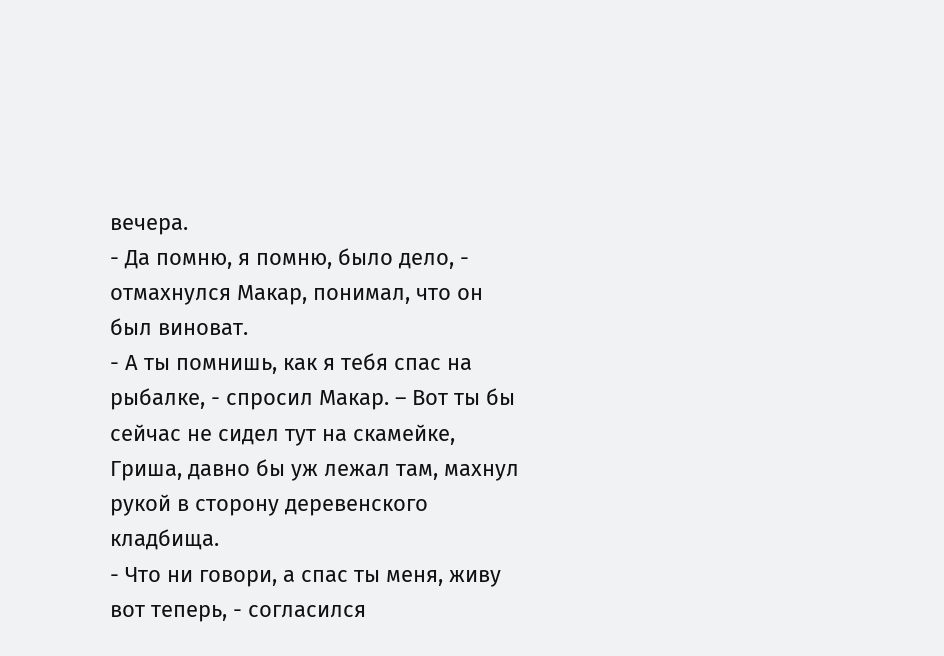вечера.
- Да помню, я помню, было дело, - отмахнулся Макар, понимал, что он был виноват.
- А ты помнишь, как я тебя спас на рыбалке, - спросил Макар. – Вот ты бы сейчас не сидел тут на скамейке, Гриша, давно бы уж лежал там, махнул рукой в сторону деревенского кладбища.
- Что ни говори, а спас ты меня, живу вот теперь, - согласился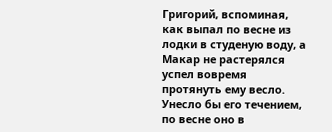Григорий, вспоминая, как выпал по весне из лодки в студеную воду, а Макар не растерялся успел вовремя протянуть ему весло. Унесло бы его течением, по весне оно в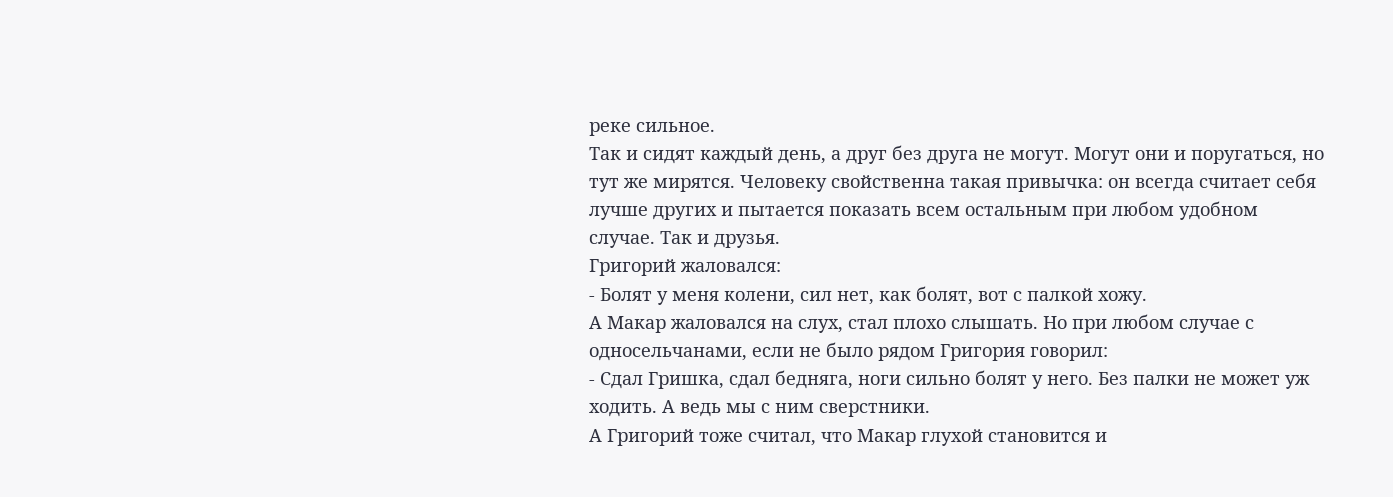реке сильное.
Так и сидят каждый день, а друг без друга не могут. Могут они и поругаться, но тут же мирятся. Человеку свойственна такая привычка: он всегда считает себя лучше других и пытается показать всем остальным при любом удобном случае. Так и друзья.
Григорий жаловался:
- Болят у меня колени, сил нет, как болят, вот с палкой хожу.
А Макар жаловался на слух, стал плохо слышать. Но при любом случае с односельчанами, если не было рядом Григория говорил:
- Сдал Гришка, сдал бедняга, ноги сильно болят у него. Без палки не может уж ходить. А ведь мы с ним сверстники.
А Григорий тоже считал, что Макар глухой становится и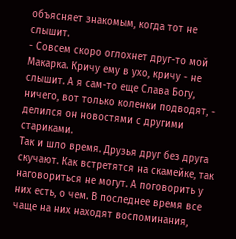объясняет знакомым, когда тот не слышит.
- Совсем скоро оглохнет друг-то мой Макарка. Кричу ему в ухо, кричу - не слышит. А я сам-то еще Слава Богу, ничего, вот только коленки подводят, - делился он новостями с другими стариками.
Так и шло время. Друзья друг без друга скучают. Как встретятся на скамейке, так наговориться не могут. А поговорить у них есть, о чем. В последнее время все чаще на них находят воспоминания,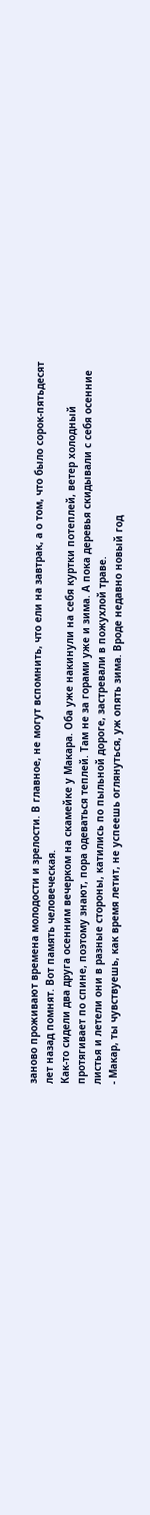заново проживают времена молодости и зрелости. В главное, не могут вспомнить, что ели на завтрак, а о том, что было сорок-пятьдесят лет назад помнят. Вот память человеческая.
Как-то сидели два друга осенним вечерком на скамейке у Макара. Оба уже накинули на себя куртки потеплей, ветер холодный протягивает по спине, поэтому знают, пора одеваться теплей. Там не за горами уже и зима. А пока деревья скидывали с себя осенние листья и летели они в разные стороны, катились по пыльной дороге, застревали в пожухлой траве.
- Макар, ты чувствуешь, как время летит, не успеешь оглянуться, уж опять зима. Вроде недавно новый год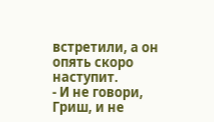встретили, а он опять скоро наступит.
- И не говори, Гриш, и не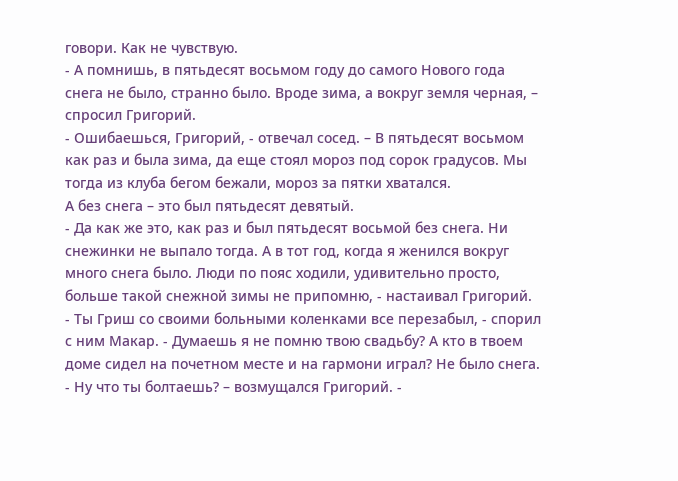говори. Как не чувствую.
- А помнишь, в пятьдесят восьмом году до самого Нового года снега не было, странно было. Вроде зима, а вокруг земля черная, – спросил Григорий.
- Ошибаешься, Григорий, - отвечал сосед. – В пятьдесят восьмом как раз и была зима, да еще стоял мороз под сорок градусов. Мы тогда из клуба бегом бежали, мороз за пятки хватался.
А без снега – это был пятьдесят девятый.
- Да как же это, как раз и был пятьдесят восьмой без снега. Ни снежинки не выпало тогда. А в тот год, когда я женился вокруг много снега было. Люди по пояс ходили, удивительно просто, больше такой снежной зимы не припомню, - настаивал Григорий.
- Ты Гриш со своими больными коленками все перезабыл, - спорил с ним Макар. - Думаешь я не помню твою свадьбу? А кто в твоем доме сидел на почетном месте и на гармони играл? Не было снега.
- Ну что ты болтаешь? – возмущался Григорий. -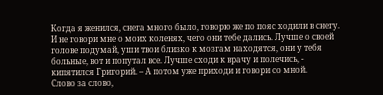Когда я женился, снега много было, говорю же по пояс ходили в снегу. И не говори мне о моих коленях, чего они тебе дались. Лучше о своей голове подумай, уши твои близко к мозгам находятся, они у тебя больные, вот и попутал все. Лучше сходи к врачу и полечись, - кипятился Григорий. – А потом уже приходи и говори со мной.
Слово за слово,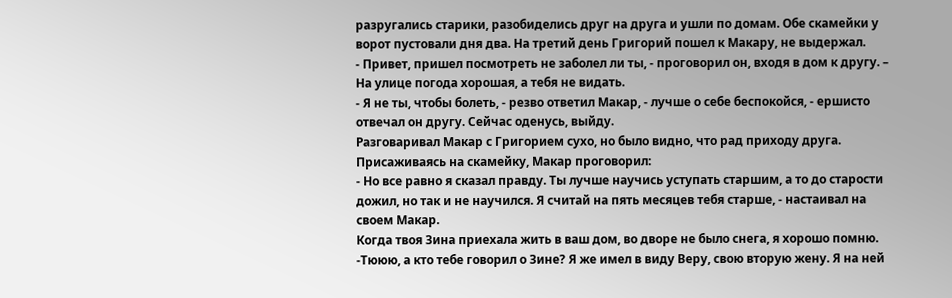разругались старики, разобиделись друг на друга и ушли по домам. Обе скамейки у ворот пустовали дня два. На третий день Григорий пошел к Макару, не выдержал.
- Привет, пришел посмотреть не заболел ли ты, - проговорил он, входя в дом к другу. – На улице погода хорошая, а тебя не видать.
- Я не ты, чтобы болеть, - резво ответил Макар, - лучше о себе беспокойся, - ершисто отвечал он другу. Сейчас оденусь, выйду.
Разговаривал Макар с Григорием сухо, но было видно, что рад приходу друга. Присаживаясь на скамейку, Макар проговорил:
- Но все равно я сказал правду. Ты лучше научись уступать старшим, а то до старости дожил, но так и не научился. Я считай на пять месяцев тебя старше, - настаивал на своем Макар.
Когда твоя Зина приехала жить в ваш дом, во дворе не было снега, я хорошо помню.
-Тююю, а кто тебе говорил о Зине? Я же имел в виду Веру, свою вторую жену. Я на ней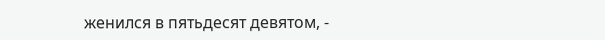женился в пятьдесят девятом, -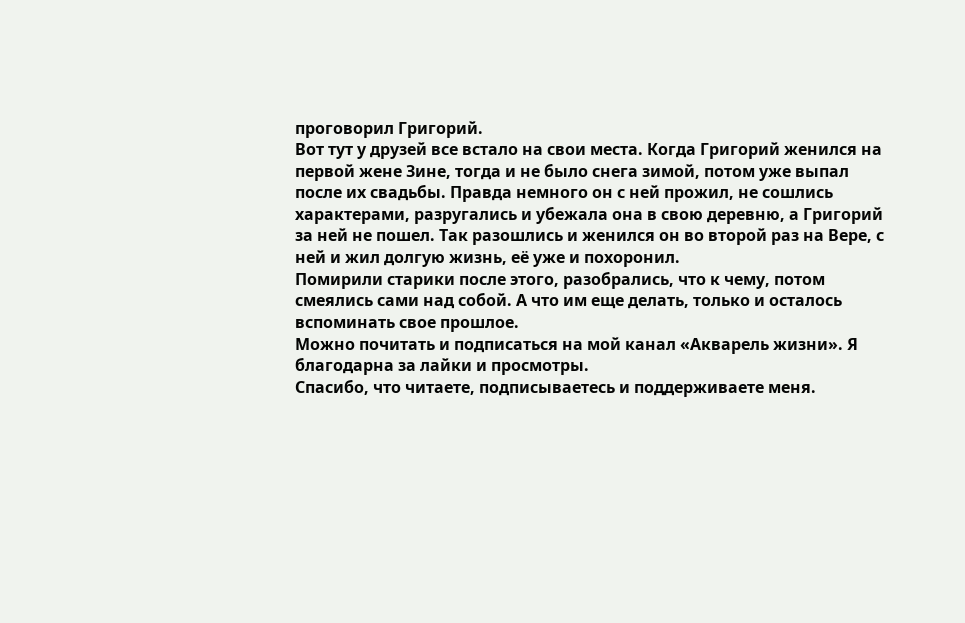проговорил Григорий.
Вот тут у друзей все встало на свои места. Когда Григорий женился на первой жене Зине, тогда и не было снега зимой, потом уже выпал после их свадьбы. Правда немного он с ней прожил, не сошлись характерами, разругались и убежала она в свою деревню, а Григорий за ней не пошел. Так разошлись и женился он во второй раз на Вере, с ней и жил долгую жизнь, её уже и похоронил.
Помирили старики после этого, разобрались, что к чему, потом смеялись сами над собой. А что им еще делать, только и осталось вспоминать свое прошлое.
Можно почитать и подписаться на мой канал «Акварель жизни». Я благодарна за лайки и просмотры.
Спасибо, что читаете, подписываетесь и поддерживаете меня.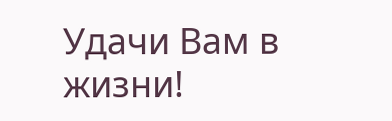Удачи Вам в жизни!